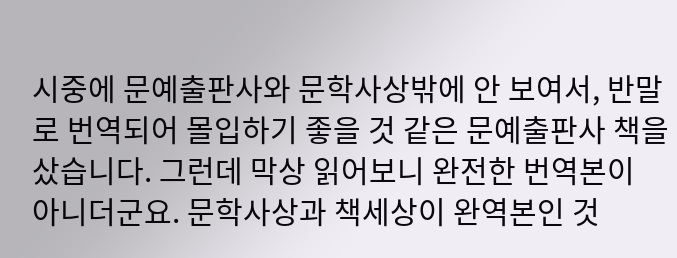시중에 문예출판사와 문학사상밖에 안 보여서, 반말로 번역되어 몰입하기 좋을 것 같은 문예출판사 책을 샀습니다. 그런데 막상 읽어보니 완전한 번역본이 아니더군요. 문학사상과 책세상이 완역본인 것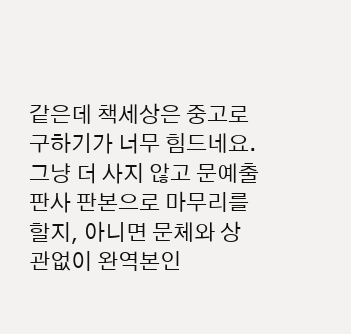같은데 책세상은 중고로 구하기가 너무 힘드네요. 그냥 더 사지 않고 문예출판사 판본으로 마무리를 할지, 아니면 문체와 상관없이 완역본인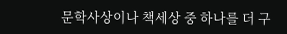문학사상이나 책세상 중 하나를 더 구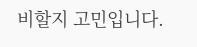비할지 고민입니다.